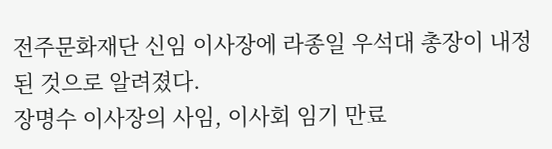전주문화재단 신임 이사장에 라종일 우석대 총장이 내정된 것으로 알려졌다.
장명수 이사장의 사임, 이사회 임기 만료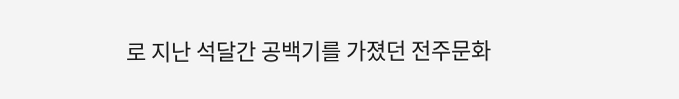로 지난 석달간 공백기를 가졌던 전주문화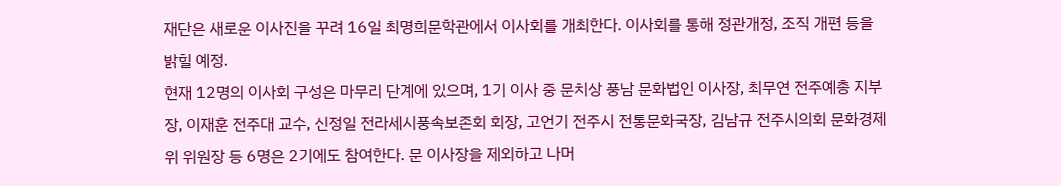재단은 새로운 이사진을 꾸려 16일 최명희문학관에서 이사회를 개최한다. 이사회를 통해 정관개정, 조직 개편 등을 밝힐 예정.
현재 12명의 이사회 구성은 마무리 단계에 있으며, 1기 이사 중 문치상 풍남 문화법인 이사장, 최무연 전주예총 지부장, 이재훈 전주대 교수, 신정일 전라세시풍속보존회 회장, 고언기 전주시 전통문화국장, 김남규 전주시의회 문화경제위 위원장 등 6명은 2기에도 참여한다. 문 이사장을 제외하고 나머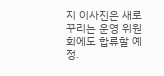지 이사진은 새로 꾸리는 운영 위원회에도 합류할 예정.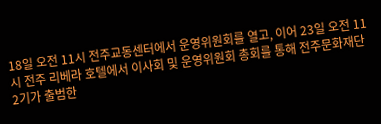18일 오전 11시 전주교동센터에서 운영위원회를 열고, 이어 23일 오전 11시 전주 리베라 호텔에서 이사회 및 운영위원회 총회를 통해 전주문화재단 2기가 출범한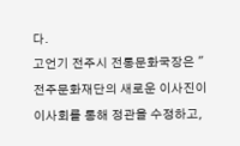다.
고언기 전주시 전통문화국장은 "전주문화재단의 새로운 이사진이 이사회를 통해 정관을 수정하고,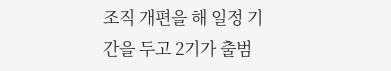조직 개편을 해 일정 기간을 두고 2기가 출범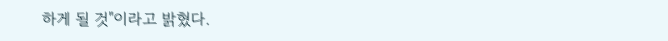하게 될 것"이라고 밝혔다.